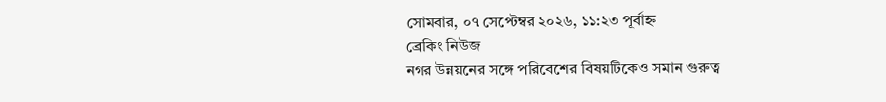সোমবার, ০৭ সেপ্টেম্বর ২০২৬, ১১:২৩ পূর্বাহ্ন
ব্রেকিং নিউজ
নগর উন্নয়নের সঙ্গে পরিবেশের বিষয়টিকেও সমান গুরুত্ব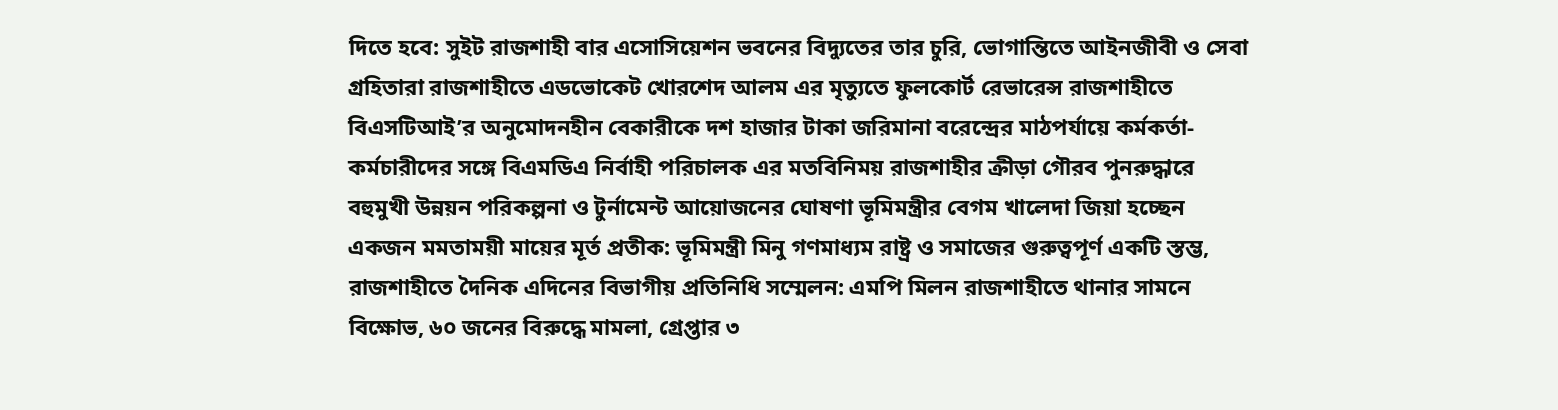দিতে হবে: সুইট রাজশাহী বার এসোসিয়েশন ভবনের বিদ্যুতের তার চুরি, ভোগান্তিতে আইনজীবী ও সেবা গ্রহিতারা রাজশাহীতে এডভোকেট খোরশেদ আলম এর মৃত্যুতে ফুলকোর্ট রেভারেন্স রাজশাহীতে বিএসটিআই’র অনুমোদনহীন বেকারীকে দশ হাজার টাকা জরিমানা বরেন্দ্রের মাঠপর্যায়ে কর্মকর্তা-কর্মচারীদের সঙ্গে বিএমডিএ নির্বাহী পরিচালক এর মতবিনিময় রাজশাহীর ক্রীড়া গৌরব পুনরুদ্ধারে বহুমুখী উন্নয়ন পরিকল্পনা ও টুর্নামেন্ট আয়োজনের ঘোষণা ভূমিমন্ত্রীর বেগম খালেদা জিয়া হচ্ছেন একজন মমতাময়ী মায়ের মূর্ত প্রতীক: ভূমিমন্ত্রী মিনু গণমাধ্যম রাষ্ট্র ও সমাজের গুরুত্বপূর্ণ একটি স্তম্ভ, রাজশাহীতে দৈনিক এদিনের বিভাগীয় প্রতিনিধি সম্মেলন: এমপি মিলন রাজশাহীতে থানার সামনে বিক্ষোভ, ৬০ জনের বিরুদ্ধে মামলা, গ্রেপ্তার ৩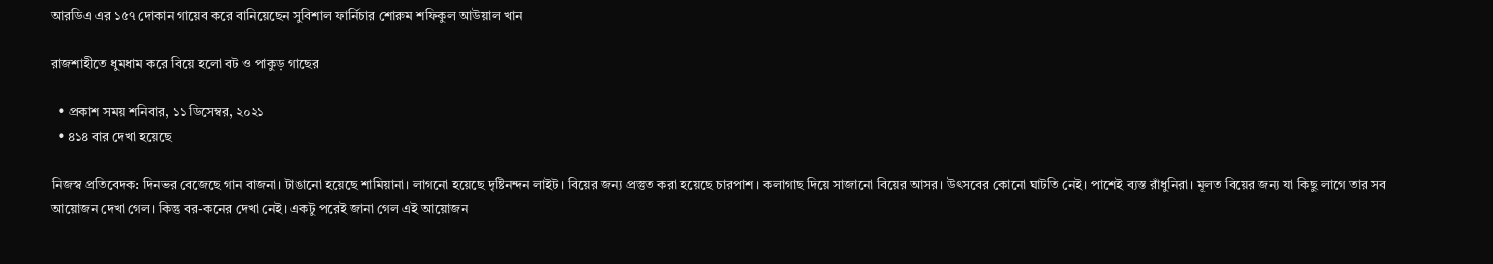আরডিএ এর ১৫৭ দোকান গায়েব করে বানিয়েছেন সুবিশাল ফার্নিচার শোরুম শফিকুল আউয়াল খান

রাজশাহীতে ধুমধাম করে বিয়ে হলো বট ও পাকুড় গাছের

  • প্রকাশ সময় শনিবার, ১১ ডিসেম্বর, ২০২১
  • ৪১৪ বার দেখা হয়েছে

নিজস্ব প্রতিবেদক: দিনভর বেজেছে গান বাজনা। টাঙানো হয়েছে শামিয়ানা। লাগনো হয়েছে দৃষ্টিনন্দন লাইট। বিয়ের জন্য প্রস্তুত করা হয়েছে চারপাশ। কলাগাছ দিয়ে সাজানো বিয়ের আসর। উৎসবের কোনো ঘাটতি নেই। পাশেই ব্যস্ত রাঁধুনিরা। মূলত বিয়ের জন্য যা কিছু লাগে তার সব আয়োজন দেখা গেল। কিন্তু বর-কনের দেখা নেই। একটু পরেই জানা গেল এই আয়োজন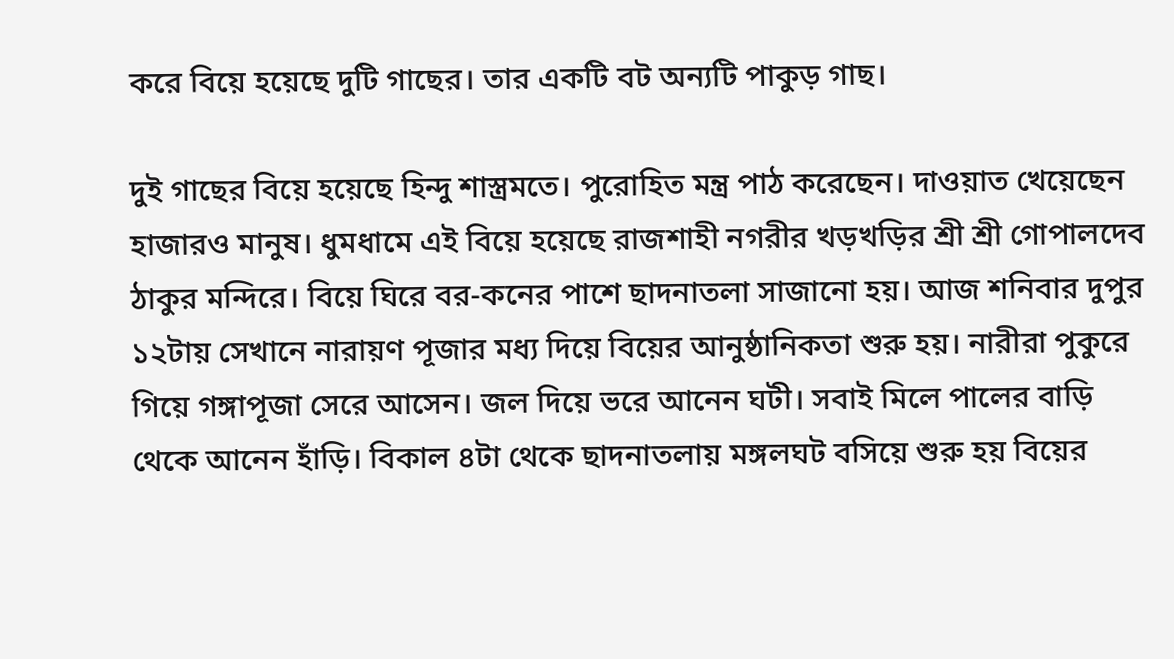করে বিয়ে হয়েছে দুটি গাছের। তার একটি বট অন্যটি পাকুড় গাছ।

দুই গাছের বিয়ে হয়েছে হিন্দু শাস্ত্রমতে। পুরোহিত মন্ত্র পাঠ করেছেন। দাওয়াত খেয়েছেন হাজারও মানুষ। ধুমধামে এই বিয়ে হয়েছে রাজশাহী নগরীর খড়খড়ির শ্রী শ্রী গোপালদেব ঠাকুর মন্দিরে। বিয়ে ঘিরে বর-কনের পাশে ছাদনাতলা সাজানো হয়। আজ শনিবার দুপুর ১২টায় সেখানে নারায়ণ পূজার মধ্য দিয়ে বিয়ের আনুষ্ঠানিকতা শুরু হয়। নারীরা পুকুরে গিয়ে গঙ্গাপূজা সেরে আসেন। জল দিয়ে ভরে আনেন ঘটী। সবাই মিলে পালের বাড়ি থেকে আনেন হাঁড়ি। বিকাল ৪টা থেকে ছাদনাতলায় মঙ্গলঘট বসিয়ে শুরু হয় বিয়ের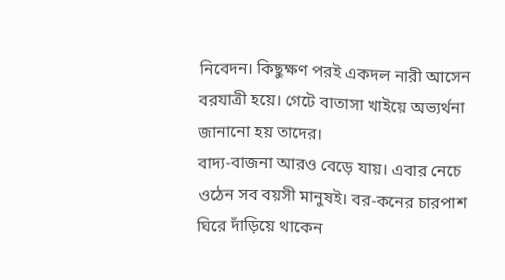নিবেদন। কিছুক্ষণ পরই একদল নারী আসেন বরযাত্রী হয়ে। গেটে বাতাসা খাইয়ে অভ্যর্থনা জানানো হয় তাদের।
বাদ্য-বাজনা আরও বেড়ে যায়। এবার নেচে ওঠেন সব বয়সী মানুষই। বর-কনের চারপাশ ঘিরে দাঁড়িয়ে থাকেন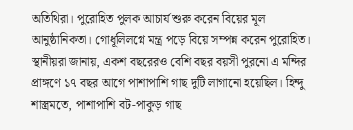অতিথিরা। পুরোহিত পুলক আচার্য শুরু করেন বিয়ের মূল আনুষ্ঠানিকতা। গোধূলিলগ্নে মন্ত্র পড়ে বিয়ে সম্পন্ন করেন পুরোহিত। স্থানীয়রা জানায়, একশ বছরেরও বেশি বছর বয়সী পুরনো এ মন্দির প্রাঙ্গণে ১৭ বছর আগে পাশাপাশি গাছ দুটি লাগানো হয়েছিল। হিন্দু শাস্ত্রমতে, পাশাপাশি বট-পাকুড় গাছ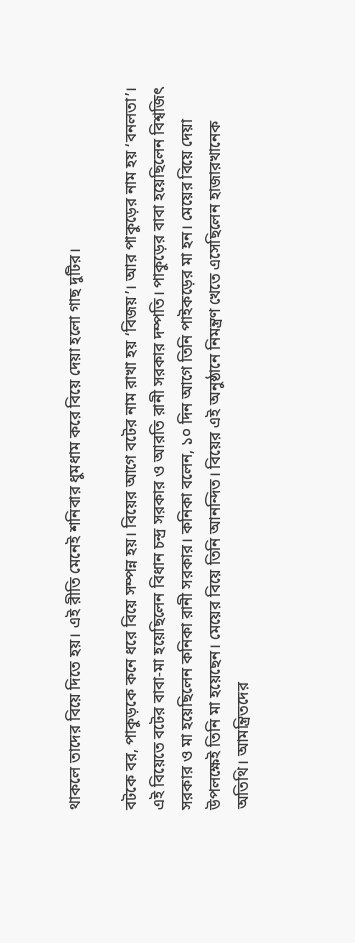থাকলে তাদের বিয়ে দিতে হয়। এই রীতি মেনেই শনিবার ধুমধাম করে বিয়ে দেয়া হলো গাছ দুটির।

বটকে বর, পাকুড়কে কনে ধরে বিয়ে সম্পন্ন হয়। বিয়ের আগে বটের নাম রাখা হয় ‘বিজয়’। আর পাকুড়ের নাম হয় ‘বনলতা’। এই বিয়েতে বটের বাবা-মা হয়েছিলেন বিধান চন্দ্র সরকার ও আরতি রানী সরকার দম্পতি। পাকুড়ের বাবা হয়েছিলেন বিশ্বজিৎ সরকার ও মা হয়েছিলেন কনিকা রানী সরকার। কনিকা বলেন, ১০ দিন আগে তিনি পাইকড়ের মা হন। মেয়ের বিয়ে দেয়া উপলক্ষেই তিনি মা হয়েছেন। মেয়ের বিয়ে তিনি আনন্দিত। বিয়ের এই অনুষ্ঠানে নিমন্ত্রণ খেতে এসেছিলেন হাজারখানেক অতিথি। আমন্ত্রিতদের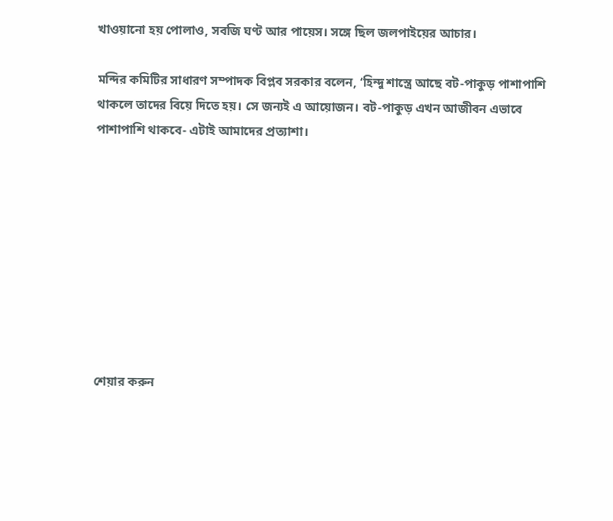খাওয়ানো হয় পোলাও, সবজি ঘণ্ট আর পায়েস। সঙ্গে ছিল জলপাইয়ের আচার।

মন্দির কমিটির সাধারণ সম্পাদক বিপ্লব সরকার বলেন, ‘হিন্দু শাস্ত্রে আছে বট-পাকুড় পাশাপাশি থাকলে তাদের বিয়ে দিতে হয়। সে জন্যই এ আয়োজন। বট-পাকুড় এখন আজীবন এভাবে পাশাপাশি থাকবে- এটাই আমাদের প্রত্যাশা।









শেয়ার করুন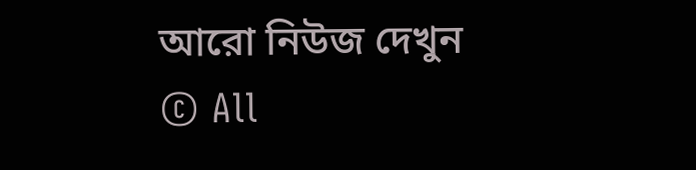আরো নিউজ দেখুন
© All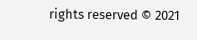rights reserved © 2021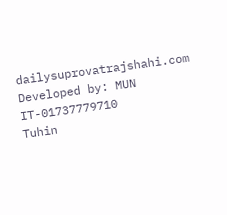dailysuprovatrajshahi.com
Developed by: MUN IT-01737779710
Tuhin